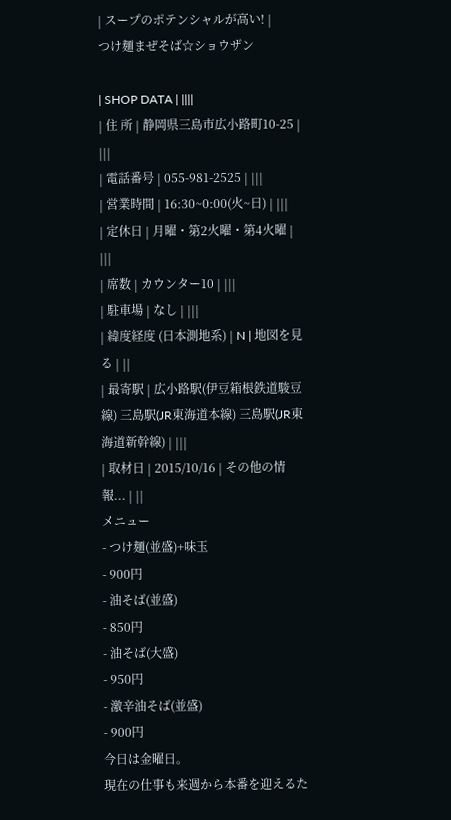| スープのポテンシャルが高い! |
つけ麺まぜそば☆ショウザン

| SHOP DATA | ||||
| 住 所 | 静岡県三島市広小路町10-25 | |||
| 電話番号 | 055-981-2525 | |||
| 営業時間 | 16:30~0:00(火~日) | |||
| 定休日 | 月曜・第2火曜・第4火曜 | |||
| 席数 | カウンター10 | |||
| 駐車場 | なし | |||
| 緯度経度 (日本測地系) | N | 地図を見る | ||
| 最寄駅 | 広小路駅(伊豆箱根鉄道駿豆線) 三島駅(JR東海道本線) 三島駅(JR東海道新幹線) | |||
| 取材日 | 2015/10/16 | その他の情報... | ||
メニュー
- つけ麺(並盛)+味玉
- 900円
- 油そば(並盛)
- 850円
- 油そば(大盛)
- 950円
- 激辛油そば(並盛)
- 900円
今日は金曜日。
現在の仕事も来週から本番を迎えるた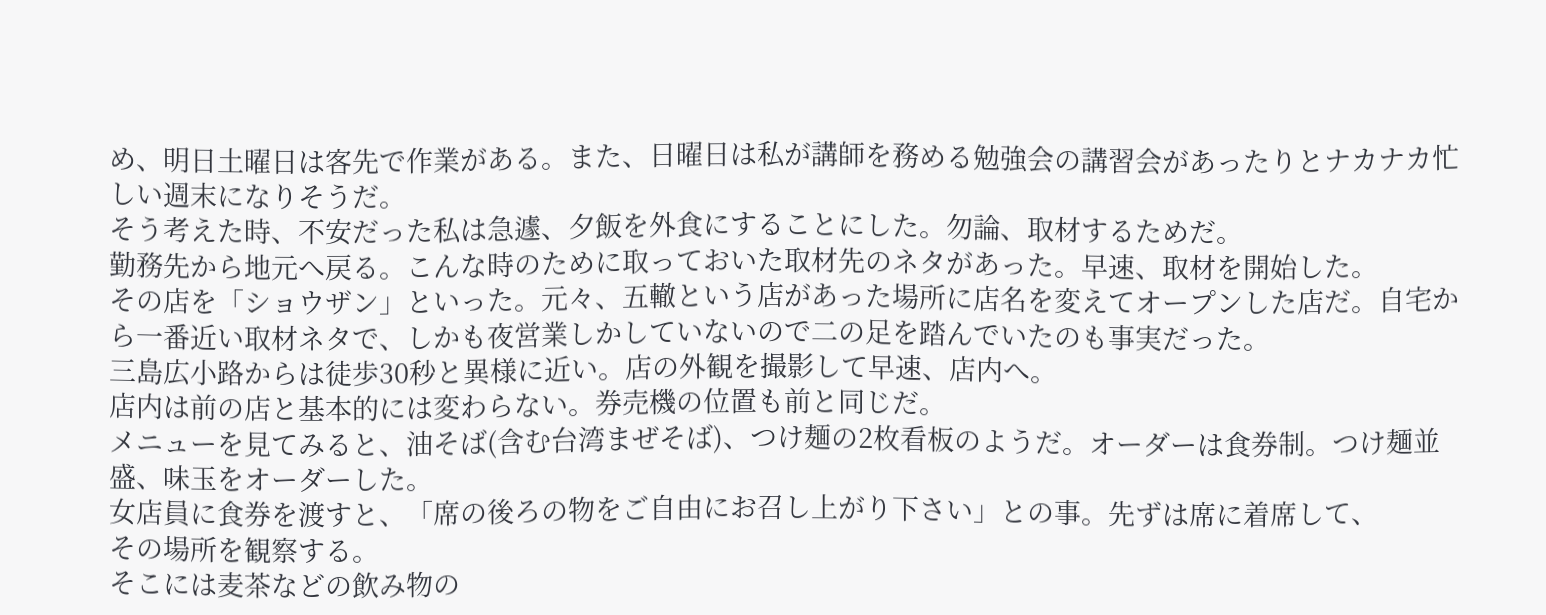め、明日土曜日は客先で作業がある。また、日曜日は私が講師を務める勉強会の講習会があったりとナカナカ忙しい週末になりそうだ。
そう考えた時、不安だった私は急遽、夕飯を外食にすることにした。勿論、取材するためだ。
勤務先から地元へ戻る。こんな時のために取っておいた取材先のネタがあった。早速、取材を開始した。
その店を「ショウザン」といった。元々、五轍という店があった場所に店名を変えてオープンした店だ。自宅から一番近い取材ネタで、しかも夜営業しかしていないので二の足を踏んでいたのも事実だった。
三島広小路からは徒歩30秒と異様に近い。店の外観を撮影して早速、店内へ。
店内は前の店と基本的には変わらない。券売機の位置も前と同じだ。
メニューを見てみると、油そば(含む台湾まぜそば)、つけ麺の2枚看板のようだ。オーダーは食券制。つけ麺並盛、味玉をオーダーした。
女店員に食券を渡すと、「席の後ろの物をご自由にお召し上がり下さい」との事。先ずは席に着席して、
その場所を観察する。
そこには麦茶などの飲み物の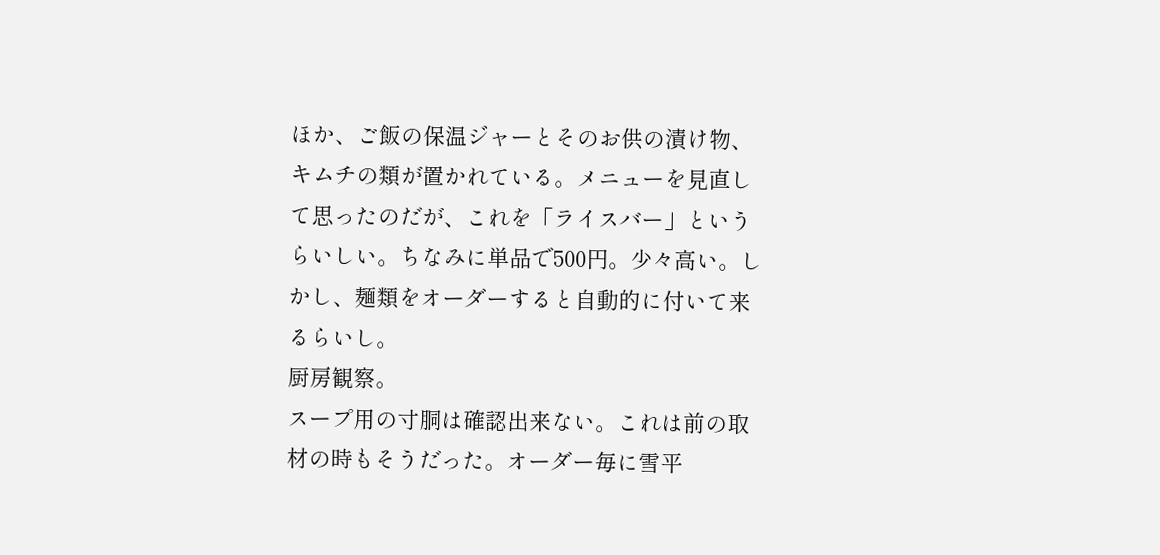ほか、ご飯の保温ジャーとそのお供の漬け物、キムチの類が置かれている。メニューを見直して思ったのだが、これを「ライスバー」というらいしい。ちなみに単品で500円。少々高い。しかし、麺類をオーダーすると自動的に付いて来るらいし。
厨房観察。
スープ用の寸胴は確認出来ない。これは前の取材の時もそうだった。オーダー毎に雪平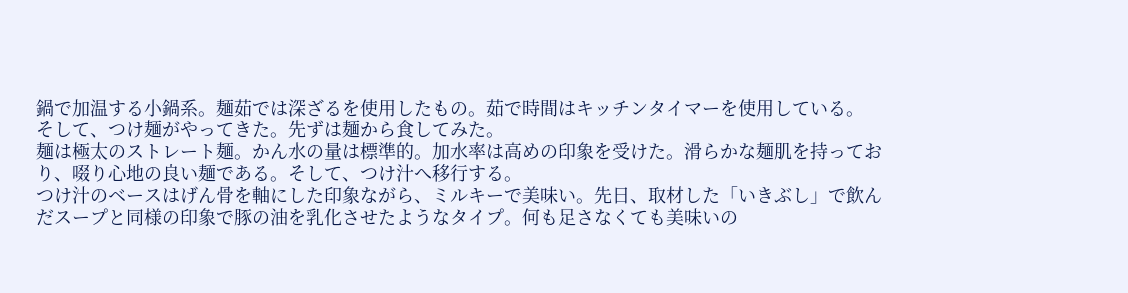鍋で加温する小鍋系。麺茹では深ざるを使用したもの。茹で時間はキッチンタイマーを使用している。
そして、つけ麺がやってきた。先ずは麺から食してみた。
麺は極太のストレート麺。かん水の量は標準的。加水率は高めの印象を受けた。滑らかな麺肌を持っており、啜り心地の良い麺である。そして、つけ汁へ移行する。
つけ汁のベースはげん骨を軸にした印象ながら、ミルキーで美味い。先日、取材した「いきぶし」で飲んだスープと同様の印象で豚の油を乳化させたようなタイプ。何も足さなくても美味いの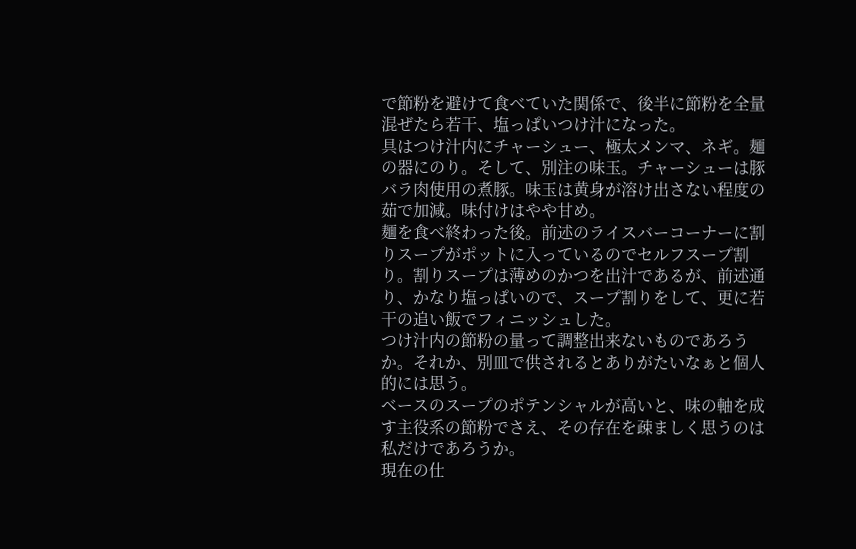で節粉を避けて食べていた関係で、後半に節粉を全量混ぜたら若干、塩っぱいつけ汁になった。
具はつけ汁内にチャーシュー、極太メンマ、ネギ。麺の器にのり。そして、別注の味玉。チャーシューは豚バラ肉使用の煮豚。味玉は黄身が溶け出さない程度の茹で加減。味付けはやや甘め。
麺を食べ終わった後。前述のライスバーコーナーに割りスープがポットに入っているのでセルフスープ割り。割りスープは薄めのかつを出汁であるが、前述通り、かなり塩っぱいので、スープ割りをして、更に若干の追い飯でフィニッシュした。
つけ汁内の節粉の量って調整出来ないものであろうか。それか、別皿で供されるとありがたいなぁと個人的には思う。
ベースのスープのポテンシャルが高いと、味の軸を成す主役系の節粉でさえ、その存在を疎ましく思うのは私だけであろうか。
現在の仕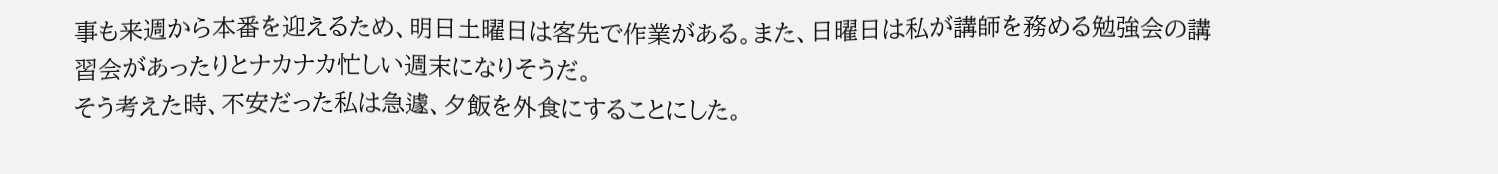事も来週から本番を迎えるため、明日土曜日は客先で作業がある。また、日曜日は私が講師を務める勉強会の講習会があったりとナカナカ忙しい週末になりそうだ。
そう考えた時、不安だった私は急遽、夕飯を外食にすることにした。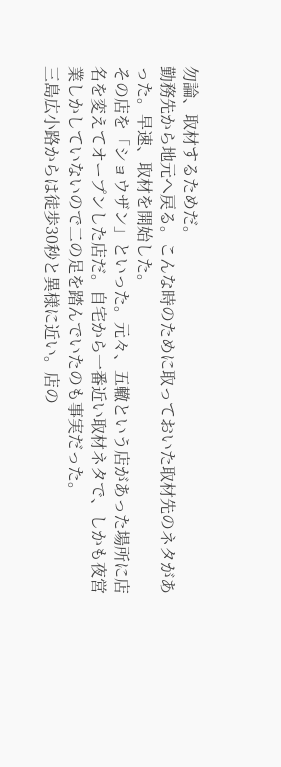勿論、取材するためだ。
勤務先から地元へ戻る。こんな時のために取っておいた取材先のネタがあった。早速、取材を開始した。
その店を「ショウザン」といった。元々、五轍という店があった場所に店名を変えてオープンした店だ。自宅から一番近い取材ネタで、しかも夜営業しかしていないので二の足を踏んでいたのも事実だった。
三島広小路からは徒歩30秒と異様に近い。店の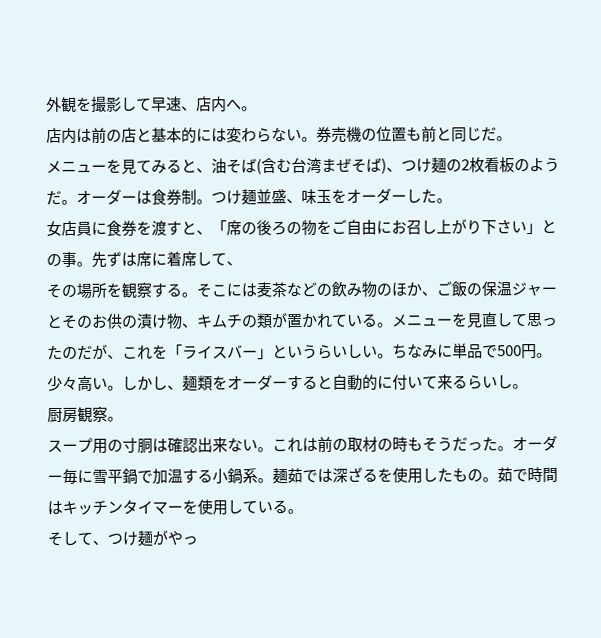外観を撮影して早速、店内へ。
店内は前の店と基本的には変わらない。券売機の位置も前と同じだ。
メニューを見てみると、油そば(含む台湾まぜそば)、つけ麺の2枚看板のようだ。オーダーは食券制。つけ麺並盛、味玉をオーダーした。
女店員に食券を渡すと、「席の後ろの物をご自由にお召し上がり下さい」との事。先ずは席に着席して、
その場所を観察する。そこには麦茶などの飲み物のほか、ご飯の保温ジャーとそのお供の漬け物、キムチの類が置かれている。メニューを見直して思ったのだが、これを「ライスバー」というらいしい。ちなみに単品で500円。少々高い。しかし、麺類をオーダーすると自動的に付いて来るらいし。
厨房観察。
スープ用の寸胴は確認出来ない。これは前の取材の時もそうだった。オーダー毎に雪平鍋で加温する小鍋系。麺茹では深ざるを使用したもの。茹で時間はキッチンタイマーを使用している。
そして、つけ麺がやっ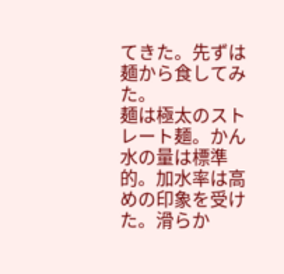てきた。先ずは麺から食してみた。
麺は極太のストレート麺。かん水の量は標準的。加水率は高めの印象を受けた。滑らか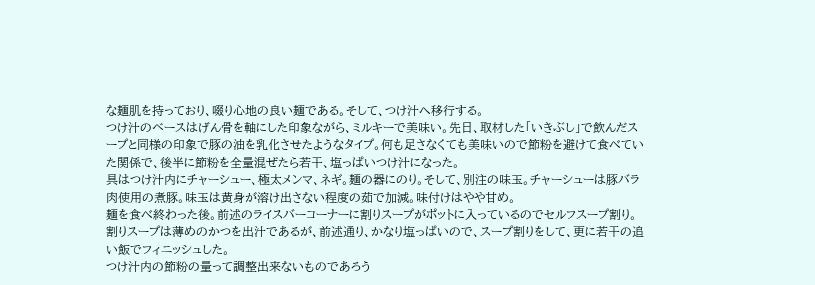な麺肌を持っており、啜り心地の良い麺である。そして、つけ汁へ移行する。
つけ汁のベースはげん骨を軸にした印象ながら、ミルキーで美味い。先日、取材した「いきぶし」で飲んだスープと同様の印象で豚の油を乳化させたようなタイプ。何も足さなくても美味いので節粉を避けて食べていた関係で、後半に節粉を全量混ぜたら若干、塩っぱいつけ汁になった。
具はつけ汁内にチャーシュー、極太メンマ、ネギ。麺の器にのり。そして、別注の味玉。チャーシューは豚バラ肉使用の煮豚。味玉は黄身が溶け出さない程度の茹で加減。味付けはやや甘め。
麺を食べ終わった後。前述のライスバーコーナーに割りスープがポットに入っているのでセルフスープ割り。割りスープは薄めのかつを出汁であるが、前述通り、かなり塩っぱいので、スープ割りをして、更に若干の追い飯でフィニッシュした。
つけ汁内の節粉の量って調整出来ないものであろう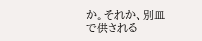か。それか、別皿で供される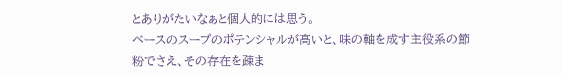とありがたいなぁと個人的には思う。
ベースのスープのポテンシャルが高いと、味の軸を成す主役系の節粉でさえ、その存在を疎ま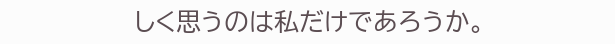しく思うのは私だけであろうか。